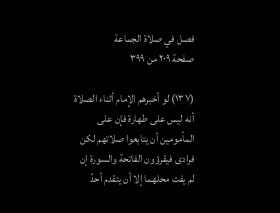فصل في صلاة الجماعة
صفحة ٢٠٩ من ٣٩٩

(١٣٧) لو أخبرهم الإمام أثناء الصلاة أنه ليس على طهارة فإن على المأمومين أن يتابعوا صلاتهم لكن فرادى فيقرؤون الفاتحة والسورة إن لم يفت محلهما إلا أن يتقدم أحدُ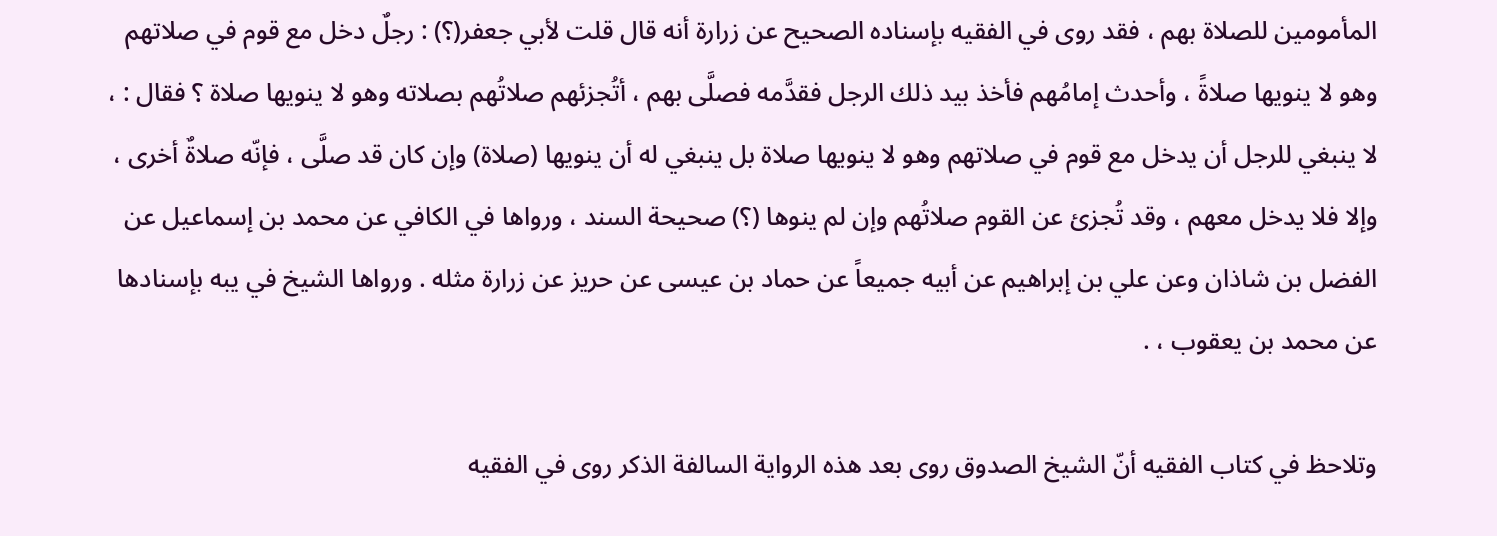المأمومين للصلاة بهم ، فقد روى في الفقيه بإسناده الصحيح عن زرارة أنه قال قلت لأبي جعفر(؟) : رجلٌ دخل مع قوم في صلاتهم وهو لا ينويها صلاةً ، وأحدث إمامُهم فأخذ بيد ذلك الرجل فقدَّمه فصلَّى بهم ، أتُجزئهم صلاتُهم بصلاته وهو لا ينويها صلاة ؟ فقال : ، لا ينبغي للرجل أن يدخل مع قوم في صلاتهم وهو لا ينويها صلاة بل ينبغي له أن ينويها (صلاة) وإن كان قد صلَّى ، فإنّه صلاةٌ أخرى ، وإلا فلا يدخل معهم ، وقد تُجزئ عن القوم صلاتُهم وإن لم ينوها (؟) صحيحة السند ، ورواها في الكافي عن محمد بن إسماعيل عن الفضل بن شاذان وعن علي بن إبراهيم عن أبيه جميعاً عن حماد بن عيسى عن حريز عن زرارة مثله . ورواها الشيخ في يبه بإسنادها عن محمد بن يعقوب ، .

وتلاحظ في كتاب الفقيه أنّ الشيخ الصدوق روى بعد هذه الرواية السالفة الذكر روى في الفقيه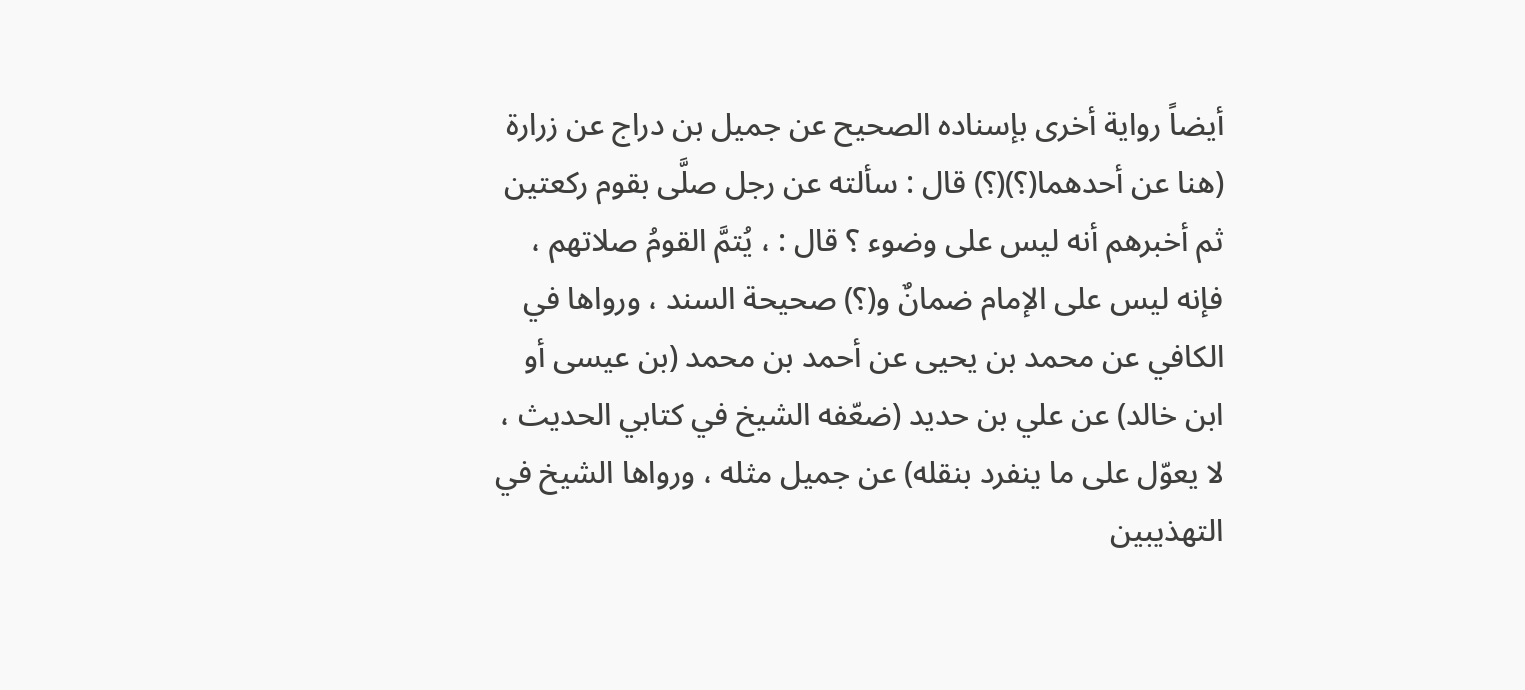أيضاً رواية أخرى بإسناده الصحيح عن جميل بن دراج عن زرارة (هنا عن أحدهما(؟)(؟) قال : سألته عن رجل صلَّى بقوم ركعتين ثم أخبرهم أنه ليس على وضوء ؟ قال : ، يُتمَّ القومُ صلاتهم ، فإنه ليس على الإمام ضمانٌ و(؟) صحيحة السند ، ورواها في الكافي عن محمد بن يحيى عن أحمد بن محمد (بن عيسى أو ابن خالد) عن علي بن حديد (ضعّفه الشيخ في كتابي الحديث ، لا يعوّل على ما ينفرد بنقله) عن جميل مثله ، ورواها الشيخ في التهذيبين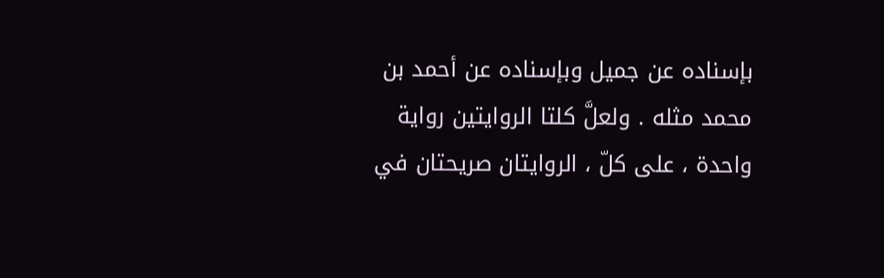بإسناده عن جميل وبإسناده عن أحمد بن محمد مثله . ولعلَّ كلتا الروايتين رواية واحدة ، على كلّ ، الروايتان صريحتان في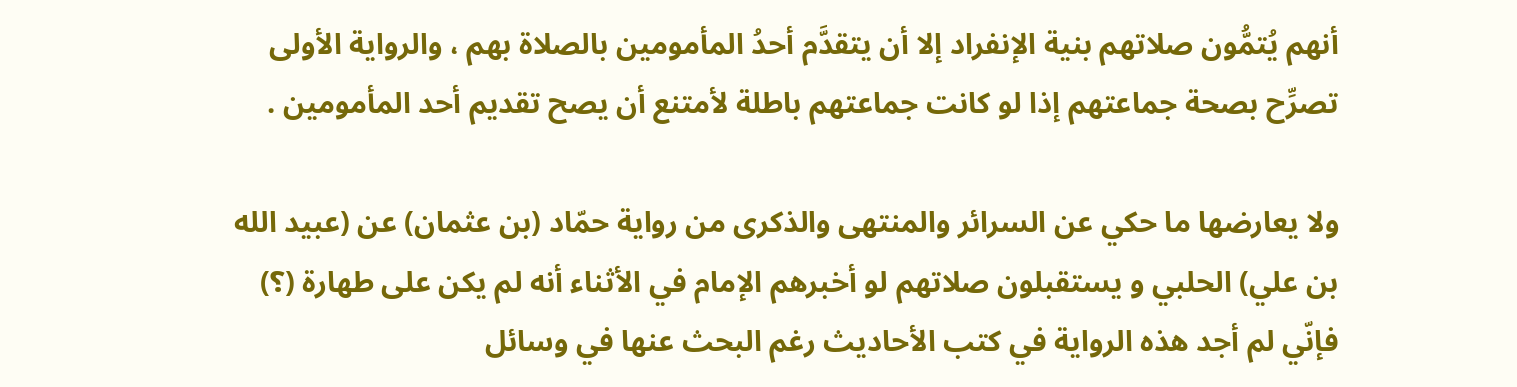أنهم يُتمُّون صلاتهم بنية الإنفراد إلا أن يتقدَّم أحدُ المأمومين بالصلاة بهم ، والرواية الأولى تصرِّح بصحة جماعتهم إذا لو كانت جماعتهم باطلة لأمتنع أن يصح تقديم أحد المأمومين .

ولا يعارضها ما حكي عن السرائر والمنتهى والذكرى من رواية حمّاد (بن عثمان) عن (عبيد الله بن علي) الحلبي و يستقبلون صلاتهم لو أخبرهم الإمام في الأثناء أنه لم يكن على طهارة (؟) فإنّي لم أجد هذه الرواية في كتب الأحاديث رغم البحث عنها في وسائل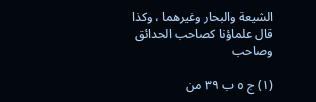الشيعة والبحار وغيرهما ، وكذا قال علماؤنا كصاحب الحدائق وصاحب

(١) ج ٥ ب ٣٩ من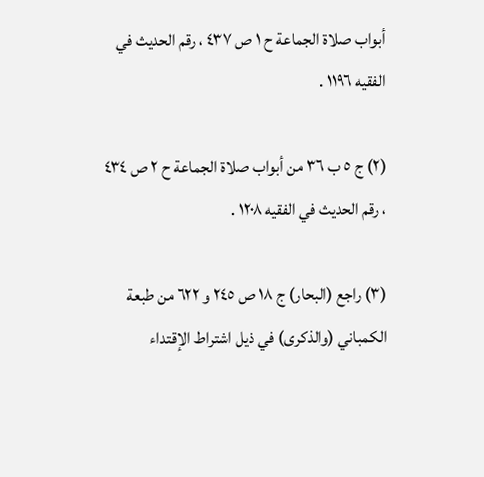أبواب صلاة الجماعة ح ١ ص ٤٣٧ ، رقم الحديث في الفقيه ١١٩٦ .

(٢) ج ٥ ب ٣٦ من أبواب صلاة الجماعة ح ٢ ص ٤٣٤ ، رقم الحديث في الفقيه ١٢٠٨ .

(٣) راجع (البحار) ج ١٨ ص ٢٤٥ و ٦٢٢ من طبعة الكمباني (والذكرى) في ذيل اشتراط الإقتداء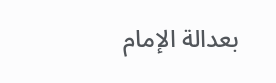بعدالة الإمام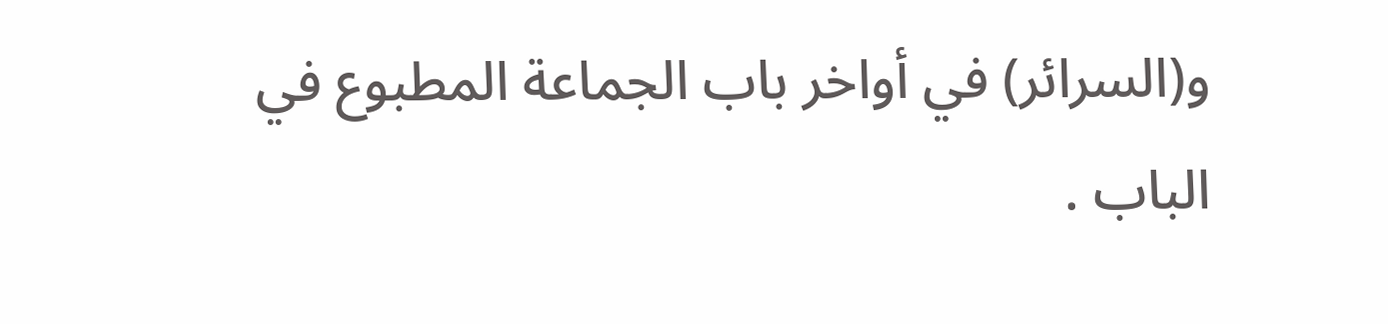و(السرائر) في أواخر باب الجماعة المطبوع في الباب .